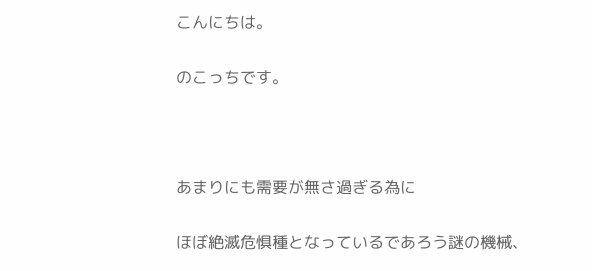こんにちは。

のこっちです。



あまりにも需要が無さ過ぎる為に

ほぼ絶滅危惧種となっているであろう謎の機械、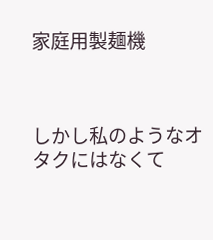家庭用製麺機



しかし私のようなオタクにはなくて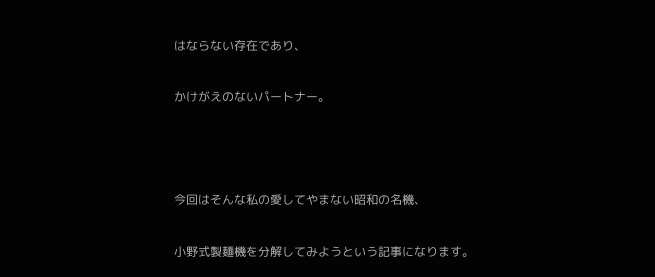はならない存在であり、

かけがえのないパートナー。



今回はそんな私の愛してやまない昭和の名機、

小野式製麺機を分解してみようという記事になります。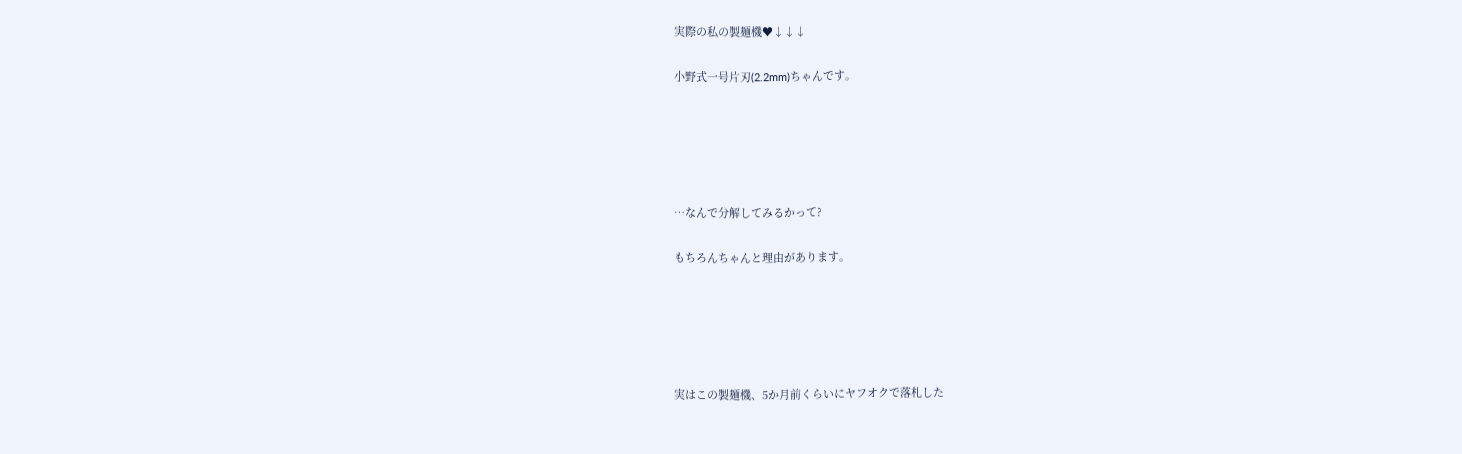実際の私の製麺機♥↓↓↓

小野式一号片刃(2.2mm)ちゃんです。





…なんで分解してみるかって?

もちろんちゃんと理由があります。





実はこの製麺機、5か月前くらいにヤフオクで落札した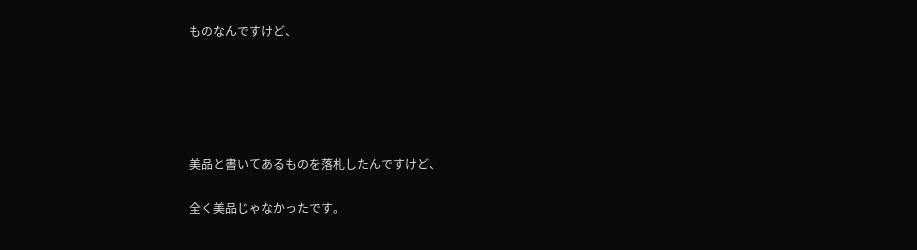ものなんですけど、





美品と書いてあるものを落札したんですけど、

全く美品じゃなかったです。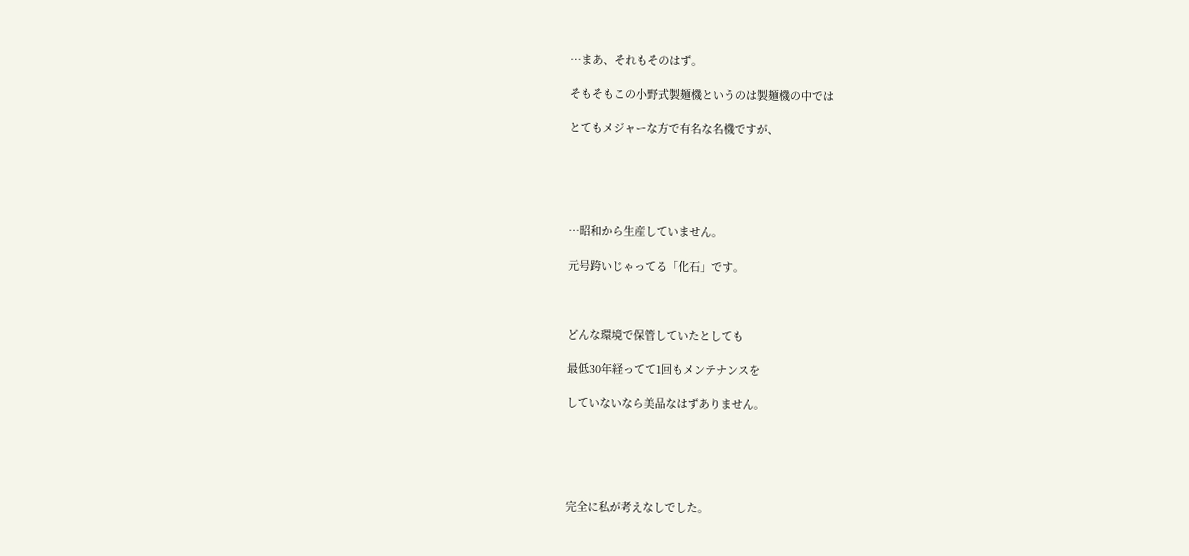…まあ、それもそのはず。

そもそもこの小野式製麺機というのは製麺機の中では

とてもメジャーな方で有名な名機ですが、





…昭和から生産していません。

元号跨いじゃってる「化石」です。



どんな環境で保管していたとしても

最低30年経ってて1回もメンテナンスを

していないなら美品なはずありません。





完全に私が考えなしでした。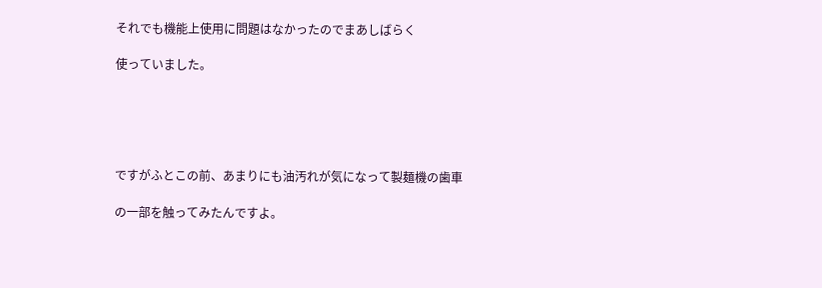それでも機能上使用に問題はなかったのでまあしばらく

使っていました。





ですがふとこの前、あまりにも油汚れが気になって製麺機の歯車

の一部を触ってみたんですよ。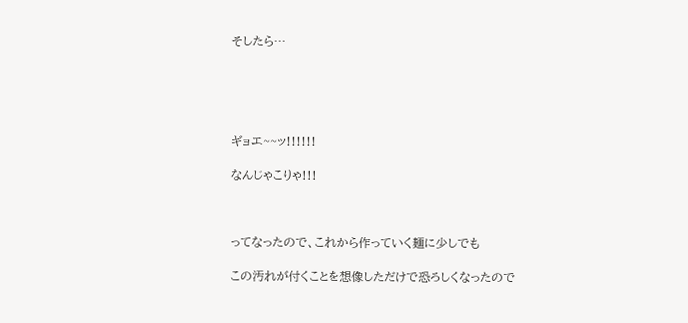そしたら…





ギョエ~~ッ!!!!!!

なんじゃこりゃ!!!



ってなったので、これから作っていく麺に少しでも

この汚れが付くことを想像しただけで恐ろしくなったので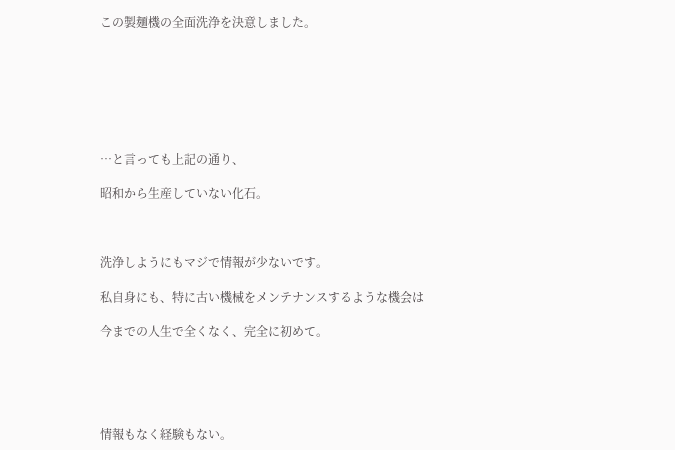この製麺機の全面洗浄を決意しました。







…と言っても上記の通り、

昭和から生産していない化石。



洗浄しようにもマジで情報が少ないです。

私自身にも、特に古い機械をメンテナンスするような機会は

今までの人生で全くなく、完全に初めて。





情報もなく経験もない。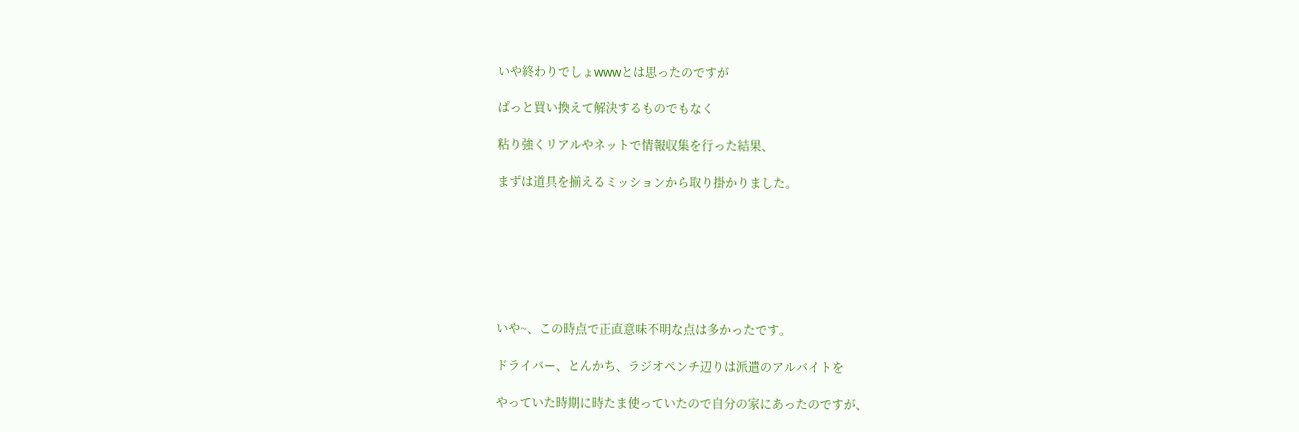いや終わりでしょwwwとは思ったのですが

ぱっと買い換えて解決するものでもなく

粘り強くリアルやネットで情報収集を行った結果、

まずは道具を揃えるミッションから取り掛かりました。







いや~、この時点で正直意味不明な点は多かったです。

ドライバー、とんかち、ラジオペンチ辺りは派遣のアルバイトを

やっていた時期に時たま使っていたので自分の家にあったのですが、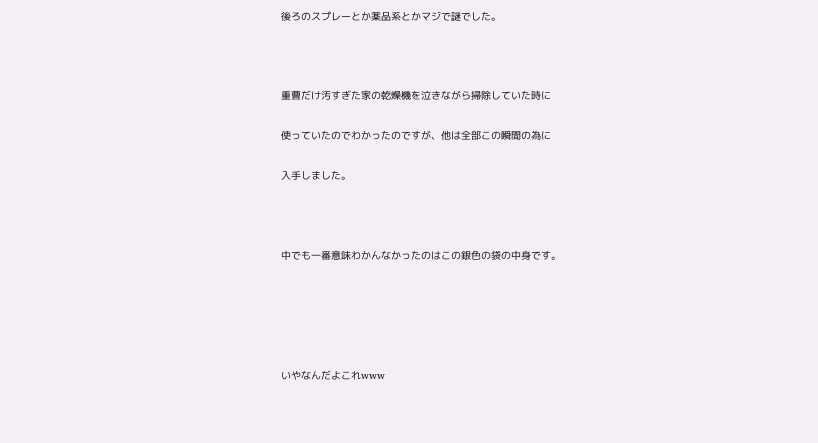後ろのスプレーとか薬品系とかマジで謎でした。



重曹だけ汚すぎた家の乾燥機を泣きながら掃除していた時に

使っていたのでわかったのですが、他は全部この瞬間の為に

入手しました。



中でも一番意味わかんなかったのはこの銀色の袋の中身です。





いやなんだよこれwww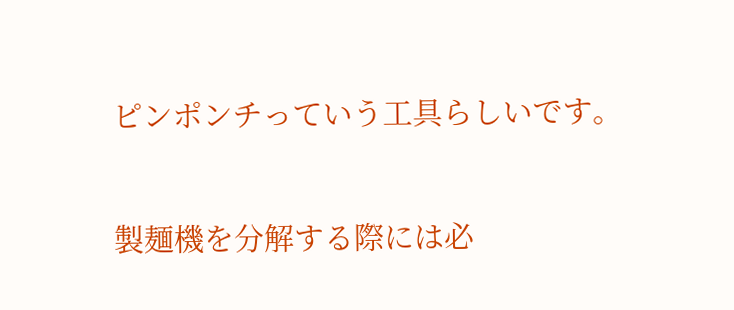ピンポンチっていう工具らしいです。

製麺機を分解する際には必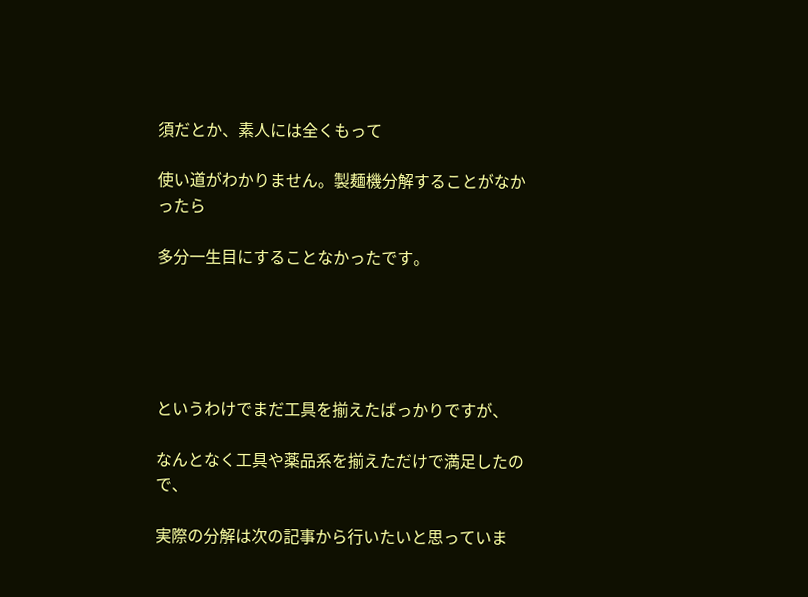須だとか、素人には全くもって

使い道がわかりません。製麺機分解することがなかったら

多分一生目にすることなかったです。





というわけでまだ工具を揃えたばっかりですが、

なんとなく工具や薬品系を揃えただけで満足したので、

実際の分解は次の記事から行いたいと思っていま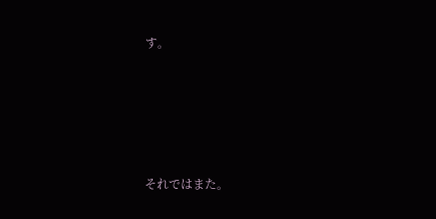す。





それではまた。